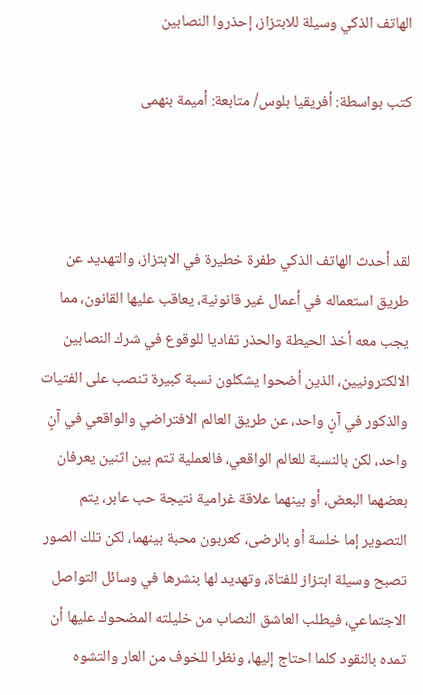الهاتف الذكي وسيلة للابتزاز، إحذروا النصابين

كتب بواسطة: أفريقيا بلوس/ متابعة: أميمة بنهمى



لقد أحدث الهاتف الذكي طفرة خطيرة في الابتزاز، والتهديد عن طريق استعماله في أعمال غير قانونية، يعاقب عليها القانون، مما يجب معه أخذ الحيطة والحذر تفاديا للوقوع في شرك النصابين الالكترونيين، الذين أضحوا يشكلون نسبة كبيرة تنصب على الفتيات والذكور في آنٍ واحد، عن طريق العالم الافتراضي والواقعي في آنٍ واحد، لكن بالنسبة للعالم الواقعي، فالعملية تتم بين اثنين يعرفان بعضهما البعض، أو بينهما علاقة غرامية نتيجة حب عابر، يتم التصوير إما خلسة أو بالرضى، كعربون محبة بينهما، لكن تلك الصور تصبح وسيلة ابتزاز للفتاة، وتهديد لها بنشرها في وسائل التواصل الاجتماعي، فيطلب العاشق النصاب من خليلته المضحوك عليها أن تمده بالنقود كلما احتاج إليها، ونظرا للخوف من العار والتشوه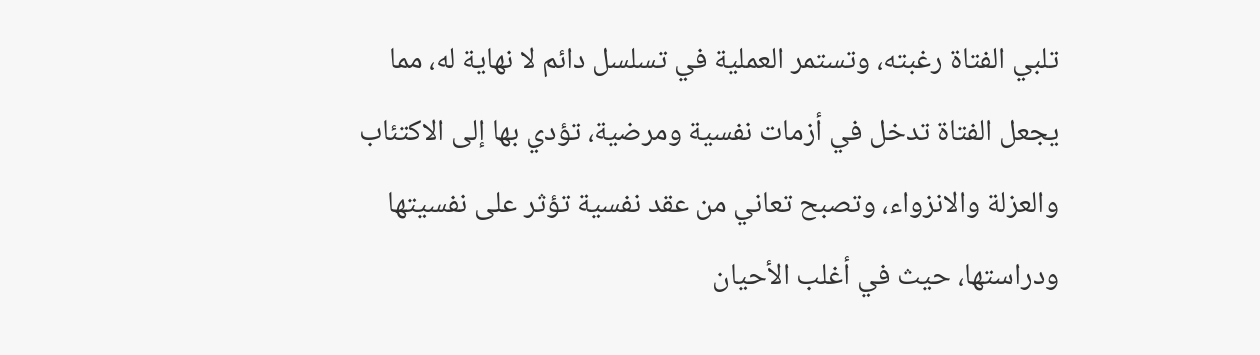تلبي الفتاة رغبته، وتستمر العملية في تسلسل دائم لا نهاية له، مما يجعل الفتاة تدخل في أزمات نفسية ومرضية، تؤدي بها إلى الاكتئاب والعزلة والانزواء، وتصبح تعاني من عقد نفسية تؤثر على نفسيتها ودراستها، حيث في أغلب الأحيان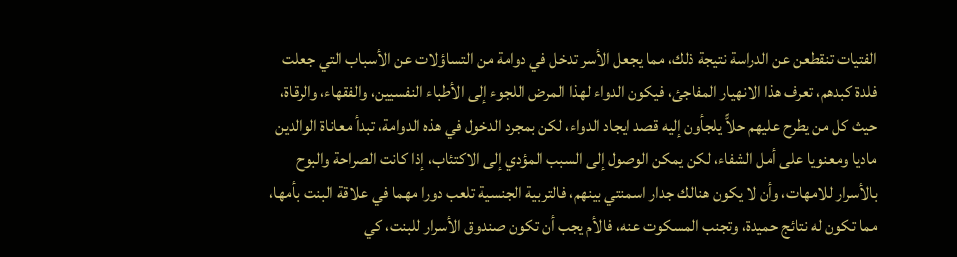الفتيات تنقطعن عن الدراسة نتيجة ذلك، مما يجعل الأسر تدخل في دوامة من التساؤلات عن الأسباب التي جعلت فلدة كبدهم، تعرف هذا الانهيار المفاجئ، فيكون الدواء لهذا المرض اللجوء إلى الأطباء النفسيين، والفقهاء، والرقاة، حيث كل من يطرح عليهم حلاًّ يلجأون إليه قصد ايجاد الدواء، لكن بمجرد الدخول في هذه الدوامة، تبدأ معاناة الوالدين ماديا ومعنويا على أمل الشفاء، لكن يمكن الوصول إلى السبب المؤدي إلى الاكتئاب، إذا كانت الصراحة والبوح بالأسرار للامهات، وأن لا يكون هنالك جدار اسمنتي بينهم، فالتربية الجنسية تلعب دورا مهما في علاقة البنت بأمها، مما تكون له نتائج حميدة، وتجنب المسكوت عنه، فالأم يجب أن تكون صندوق الأسرار للبنت، كي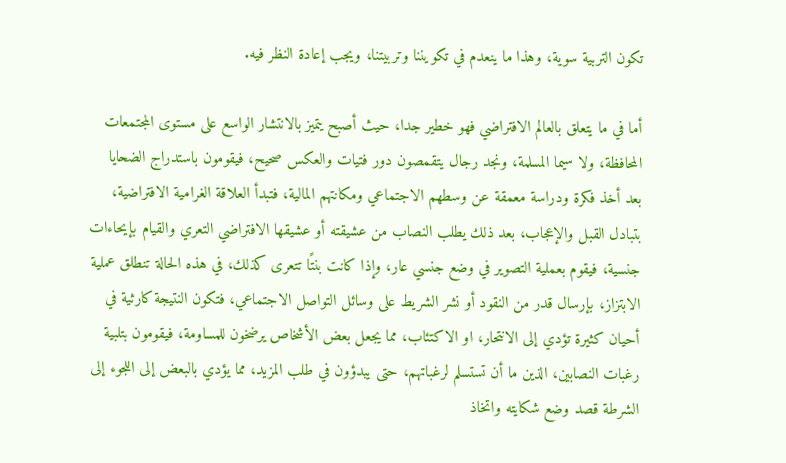تكون التربية سوية، وهذا ما ينعدم في تكويننا وتربيتنا، ويجب إعادة النظر فيه.

أما في ما يتعلق بالعالم الافتراضي فهو خطير جدا، حيث أصبح يتميز بالانتشار الواسع على مستوى المجتمعات المحافظة، ولا سيما المسلمة، ونجد رجال يتقمصون دور فتيات والعكس صحيح، فيقومون باستدراج الضحايا بعد أخذ فكرة ودراسة معمقة عن وسطهم الاجتماعي ومكانتهم المالية، فتبدأ العلاقة الغرامية الافتراضية، بتبادل القبل والإعجاب، بعد ذلك يطلب النصاب من عشيقته أو عشيقها الافتراضي التعري والقيام بإيحاءات جنسية، فيقوم بعملية التصوير في وضع جنسي عار، وإذا كانت بنتًا تتعرى كذلك، في هذه الحالة تنطلق عملية الابتزاز، بإرسال قدر من النقود أو نشر الشريط على وسائل التواصل الاجتماعي، فتكون النتيجة كارثية في أحيان كثيرة تؤدي إلى الانتحار، او الاكتئاب، مما يجعل بعض الأشخاص يرضخون للمساومة، فيقومون بتلبية رغبات النصابين، الذين ما أن تستسلم لرغباتهم، حتى يبدؤون في طلب المزيد، مما يؤدي بالبعض إلى اللجوء إلى الشرطة قصد وضع شكايته واتخاذ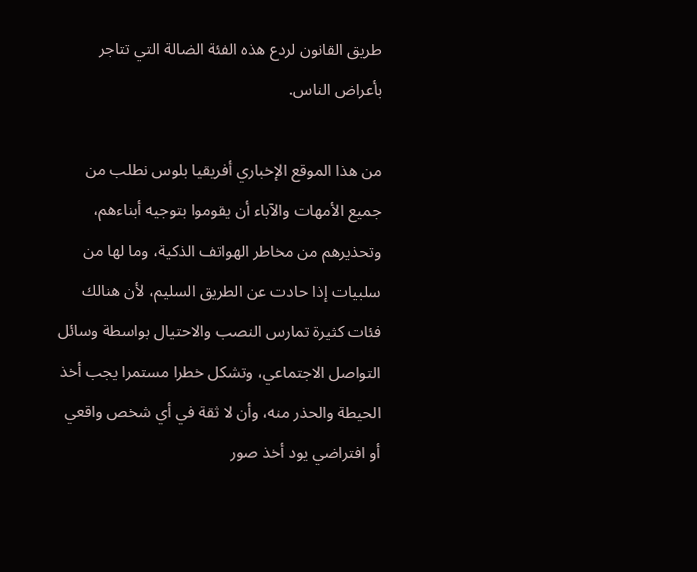طريق القانون لردع هذه الفئة الضالة التي تتاجر بأعراض الناس.

من هذا الموقع الإخباري أفريقيا بلوس نطلب من جميع الأمهات والآباء أن يقوموا بتوجيه أبناءهم، وتحذيرهم من مخاطر الهواتف الذكية، وما لها من سلبيات إذا حادت عن الطريق السليم، لأن هنالك فئات كثيرة تمارس النصب والاحتيال بواسطة وسائل التواصل الاجتماعي، وتشكل خطرا مستمرا يجب أخذ الحيطة والحذر منه، وأن لا ثقة في أي شخص واقعي أو افتراضي يود أخذ صور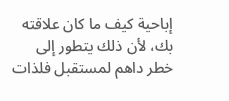إباحية كيف ما كان علاقته بك، لأن ذلك يتطور إلى خطر داهم لمستقبل فلذات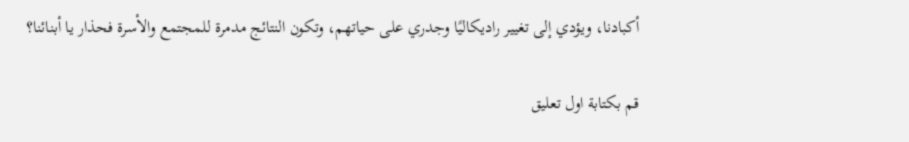أكبادنا، ويؤدي إلى تغيير راديكاليًا وجدري على حياتهم، وتكون النتائج مدمرة للمجتمع والأسرة فحذار يا أبنائنا؟

قم بكتابة اول تعليق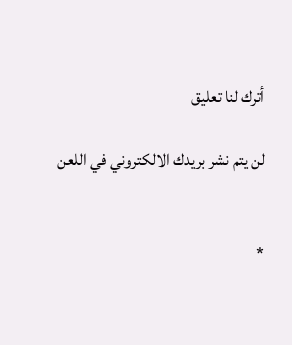أترك لنا تعليق

لن يتم نشر بريدك الالكتروني في اللعن


*